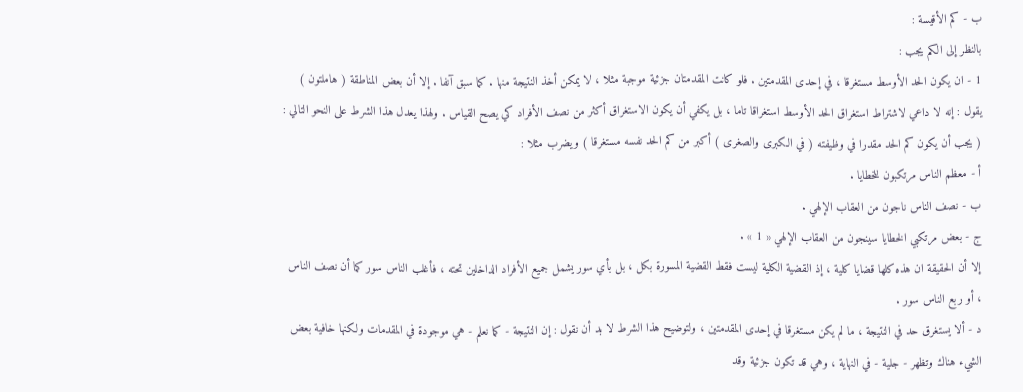ب - كم الأقيسة :
بالنظر إلى الكم يجب :
1 - ان يكون الحد الأوسط مستغرقا ، في إحدى المقدمتين . فلو كانت المقدمتان جزئية موجبة مثلا ، لا يمكن أخذ النتيجة منها . كما سبق آنفا . إلا أن بعض المناطقة ( هاملتون ) يقول : إنه لا داعي لاشتراط استغراق الحد الأوسط استغراقا تاما ، بل يكفي أن يكون الاستغراق أكثر من نصف الأفراد كي يصح القياس . ولهذا يعدل هذا الشرط على النحو التالي : ( يجب أن يكون كم الحد مقدرا في وظيفته ( في الكبرى والصغرى ) أكبر من كم الحد نفسه مستغرقا ) ويضرب مثلا :
أ - معظم الناس مرتكبون للخطايا .
ب - نصف الناس ناجون من العقاب الإلهي .
ج - بعض مرتكبي الخطايا سينجون من العقاب الإلهي « 1 » .
إلا أن الحقيقة ان هذه كلها قضايا كلية ، إذ القضية الكلية ليست فقط القضية المسورة بكل ، بل بأي سور يشمل جميع الأفراد الداخلين تحته ، فأغلب الناس سور كما أن نصف الناس ، أو ربع الناس سور .
د - ألا يستغرق حد في النتيجة ، ما لم يكن مستغرقا في إحدى المقدمتين ، ولتوضيح هذا الشرط لا بد أن نقول : إن النتيجة - كما نعلم - هي موجودة في المقدمات ولكنها خافية بعض الشيء هناك وتظهر - جلية - في النهاية ، وهي قد تكون جزئية وقد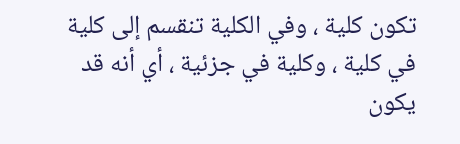تكون كلية ، وفي الكلية تنقسم إلى كلية في كلية ، وكلية في جزئية ، أي أنه قد يكون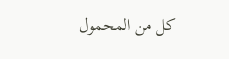كل من المحمول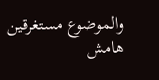والموضوع مستغرقين
هامش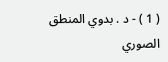( 1 ) - د . بدوي المنطق الصوري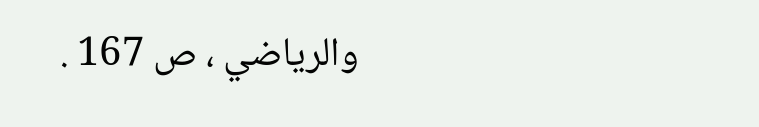والرياضي ، ص 167 .